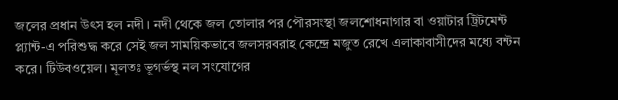জলের প্রধান উৎস হল নদী। নদী থেকে জল তোলার পর পৌরসংস্থা জলশোধনাগার বা ওয়াটার ট্রিটমেন্ট প্ল্যান্ট-এ পরিশুদ্ধ করে সেই জল সাময়িকভাবে জলসরবরাহ কেন্দ্রে মজুত রেখে এলাকাবাসীদের মধ্যে বন্টন করে। টিউবওয়েল। মূলতঃ ভূগর্ভস্থ নল সংযোগের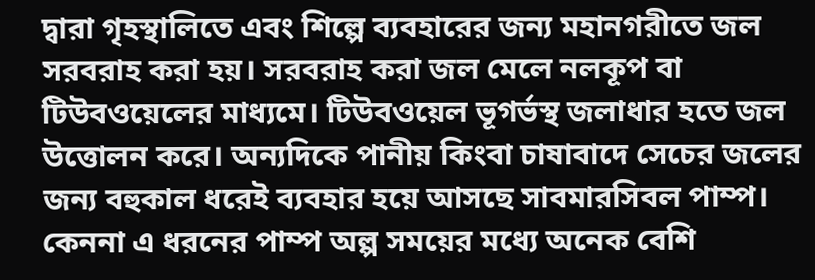দ্বারা গৃহস্থালিতে এবং শিল্পে ব্যবহারের জন্য মহানগরীতে জল সরবরাহ করা হয়। সরবরাহ করা জল মেলে নলকূপ বা টিউবওয়েলের মাধ্যমে। টিউবওয়েল ভূগর্ভস্থ জলাধার হতে জল উত্তোলন করে। অন্যদিকে পানীয় কিংবা চাষাবাদে সেচের জলের জন্য বহুকাল ধরেই ব্যবহার হয়ে আসছে সাবমারসিবল পাম্প। কেননা এ ধরনের পাম্প অল্প সময়ের মধ্যে অনেক বেশি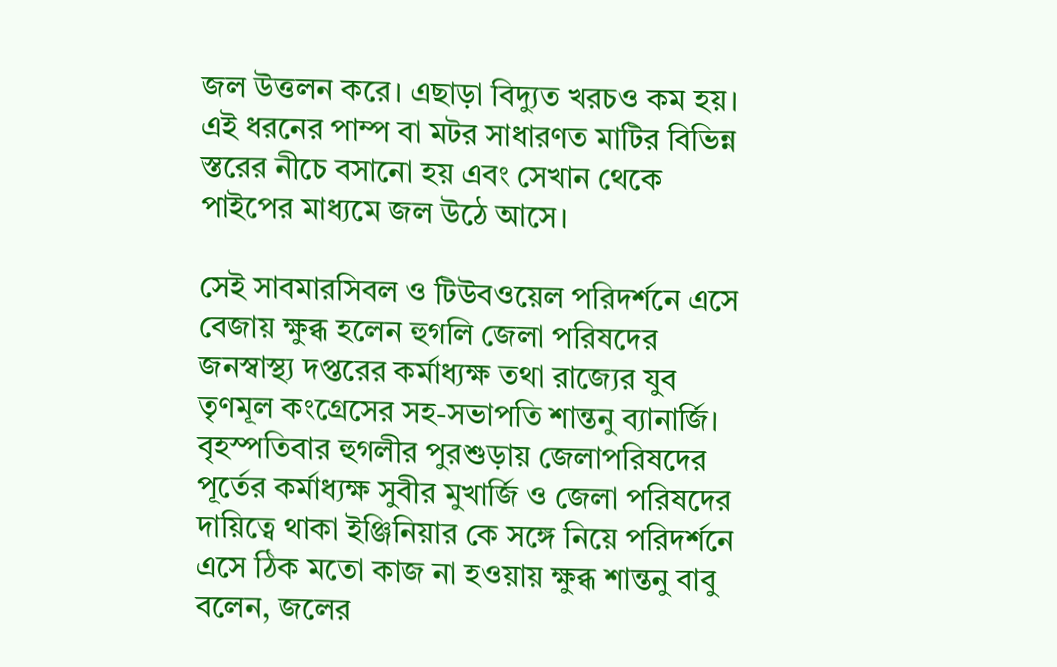জল উত্তলন করে। এছাড়া বিদ্যুত খরচও কম হয়। এই ধরনের পাম্প বা মটর সাধারণত মাটির বিভিন্ন স্তরের নীচে বসানো হয় এবং সেখান থেকে পাইপের মাধ্যমে জল উঠে আসে।

সেই সাবমারসিবল ও টিউবওয়েল পরিদর্শনে এসে বেজায় ক্ষুব্ধ হলেন হুগলি জেলা পরিষদের জনস্বাস্থ্য দপ্তরের কর্মাধ্যক্ষ তথা রাজ্যের যুব তৃণমূল কংগ্রেসের সহ-সভাপতি শান্তনু ব্যানার্জি। বৃহস্পতিবার হুগলীর পুরশুড়ায় জেলাপরিষদের পূর্তের কর্মাধ্যক্ষ সুবীর মুখার্জি ও জেলা পরিষদের দায়িত্বে থাকা ইঞ্জিনিয়ার কে সঙ্গে নিয়ে পরিদর্শনে এসে ঠিক মতো কাজ না হওয়ায় ক্ষুব্ধ শান্তনু বাবু বলেন, জলের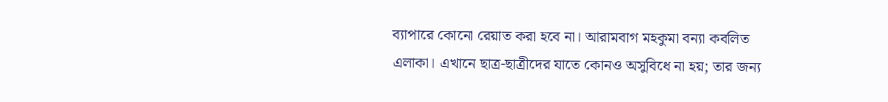ব্যাপারে কোনো রেয়াত করা হবে না। আরামবাগ মহকুমা বন্যা কবলিত এলাকা। এখানে ছাত্র-ছাত্রীদের যাতে কোনও অসুবিধে না হয়; তার জন্য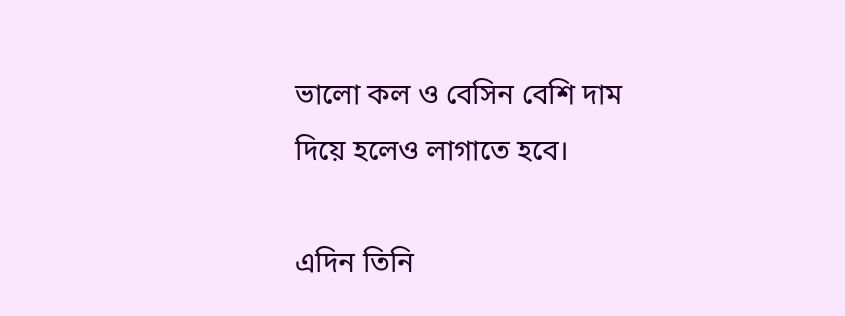ভালো কল ও বেসিন বেশি দাম দিয়ে হলেও লাগাতে হবে।

এদিন তিনি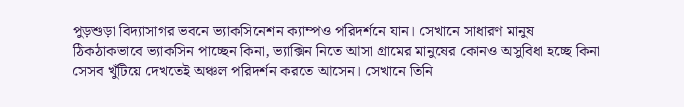পুড়শুড়া বিদ্যাসাগর ভবনে ভ্যাকসিনেশন ক্যাম্পও পরিদর্শনে যান। সেখানে সাধারণ মানুষ ঠিকঠাকভাবে ভ্যাকসিন পাচ্ছেন কিনা, ভ্যাক্সিন নিতে আসা গ্রামের মানুষের কোনও অসুবিধা হচ্ছে কিনা সেসব খুঁটিয়ে দেখতেই অঞ্চল পরিদর্শন করতে আসেন। সেখানে তিনি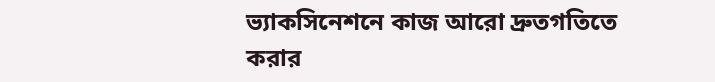ভ্যাকসিনেশনে কাজ আরো দ্রুতগতিতে করার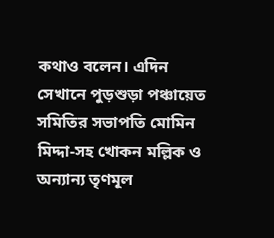কথাও বলেন। এদিন সেখানে পুড়শুড়া পঞ্চায়েত সমিতির সভাপতি মোমিন মিদ্দা-সহ খোকন মল্লিক ও অন্যান্য তৃণমূল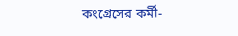কংগ্রেসের কর্মী-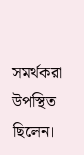সমর্থকরা উপস্থিত ছিলেন।